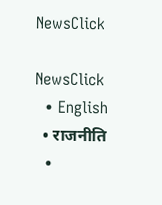NewsClick

NewsClick
  • English
  • राजनीति
  •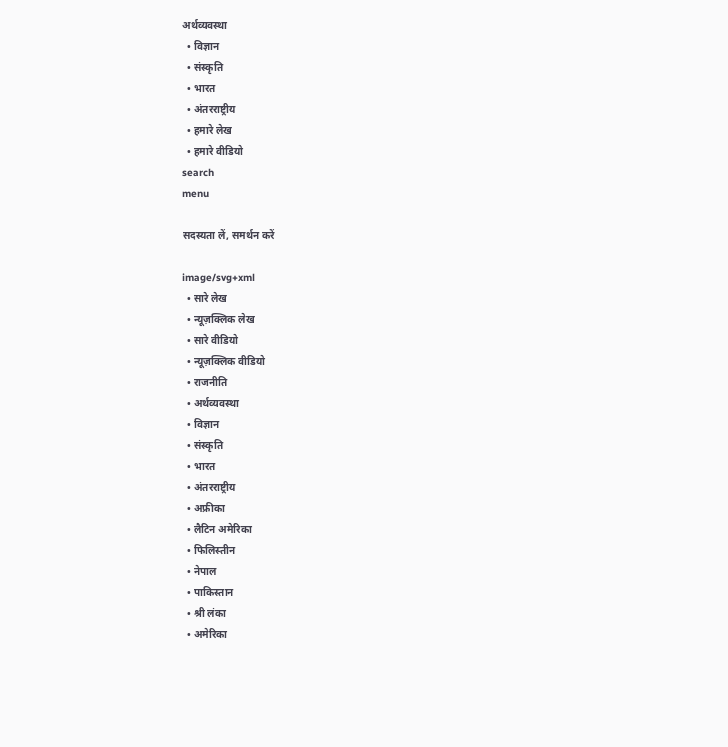अर्थव्यवस्था
  • विज्ञान
  • संस्कृति
  • भारत
  • अंतरराष्ट्रीय
  • हमारे लेख
  • हमारे वीडियो
search
menu

सदस्यता लें, समर्थन करें

image/svg+xml
  • सारे लेख
  • न्यूज़क्लिक लेख
  • सारे वीडियो
  • न्यूज़क्लिक वीडियो
  • राजनीति
  • अर्थव्यवस्था
  • विज्ञान
  • संस्कृति
  • भारत
  • अंतरराष्ट्रीय
  • अफ्रीका
  • लैटिन अमेरिका
  • फिलिस्तीन
  • नेपाल
  • पाकिस्तान
  • श्री लंका
  • अमेरिका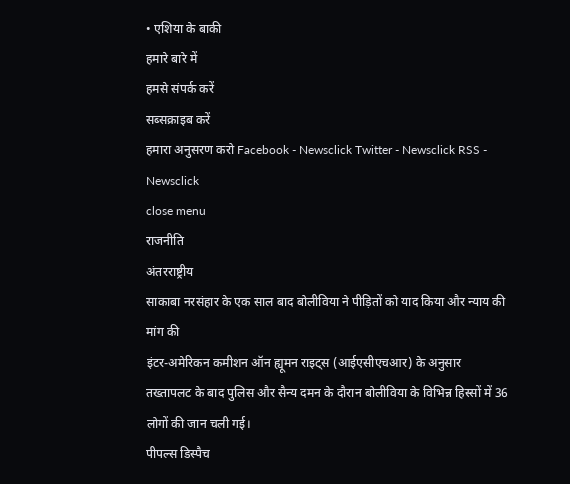• एशिया के बाकी
हमारे बारे में
हमसे संपर्क करें
सब्सक्राइब करें
हमारा अनुसरण करो Facebook - Newsclick Twitter - Newsclick RSS - Newsclick
close menu
राजनीति
अंतरराष्ट्रीय
साकाबा नरसंहार के एक साल बाद बोलीविया ने पीड़ितों को याद किया और न्याय की मांग की
इंटर-अमेरिकन कमीशन ऑन ह्यूमन राइट्स (आईएसीएचआर) के अनुसार तख्तापलट के बाद पुलिस और सैन्य दमन के दौरान बोलीविया के विभिन्न हिस्सों में 36 लोगों की जान चली गई।
पीपल्स डिस्पैच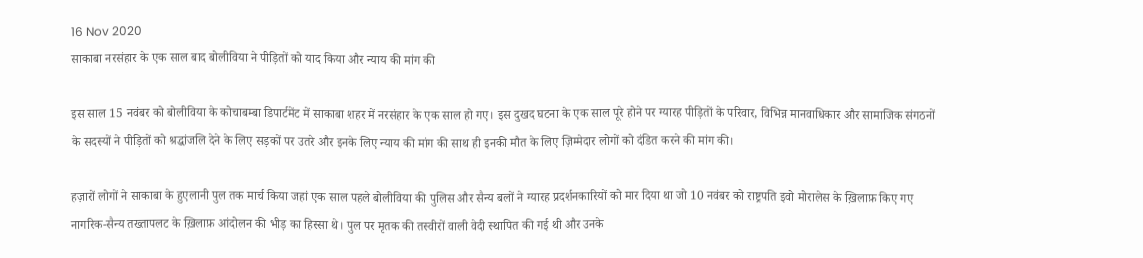16 Nov 2020
साकाबा नरसंहार के एक साल बाद बोलीविया ने पीड़ितों को याद किया और न्याय की मांग की

इस साल 15 नवंबर को बोलीविया के कोचाबम्बा डिपार्टमेंट में साकाबा शहर में नरसंहार के एक साल हो गए। इस दुखद घटना के एक साल पूरे होने पर ग्यारह पीड़ितों के परिवार, विभिन्न मानवाधिकार और सामाजिक संगठनों के सदस्यों ने पीड़ितों को श्रद्धांजलि देने के लिए सड़कों पर उतरे और इनके लिए न्याय की मांग की साथ ही इनकी मौत के लिए ज़िम्मेदार लोगों को दंडित करने की मांग की।

हज़ारों लोगों ने साकाबा के हुएलानी पुल तक मार्च किया जहां एक साल पहले बोलीविया की पुलिस और सैन्य बलों ने ग्यारह प्रदर्शनकारियों को मार दिया था जो 10 नवंबर को राष्ट्रपति इवो मोरालेस के ख़िलाफ़ किए गए नागरिक-सैन्य तख्तापलट के ख़िलाफ़ आंदोलन की भीड़ का हिस्सा थे। पुल पर मृतक की तस्वीरों वाली वेदी स्थापित की गई थी और उनके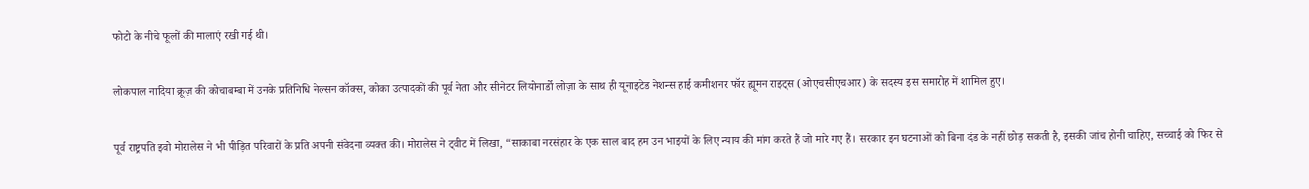फोटो के नीचे फूलों की मालाएं रखी गई थी।

लोकपाल नादिया क्रूज़ की कोचाबम्बा में उनके प्रतिनिधि नेल्सन कॉक्स, कोका उत्पादकों की पूर्व नेता और सीनेटर लियोनार्डो लोज़ा के साथ ही यूनाइटेड नेशन्स हाई कमीशनर फॉर ह्यूमन राइट्स (ओएचसीएचआर) के सदस्य इस समारोह में शामिल हुए।

पूर्व राष्ट्रपति इवो मोरालेस ने भी पीड़ित परिवारों के प्रति अपनी संवेदना व्यक्त की। मोरालेस ने ट्वीट में लिखा, “साकाबा नरसंहार के एक साल बाद हम उन भाइयों के लिए न्याय की मांग करते हैं जो मारे गए हैं। सरकार इन घटनाओं को बिना दंड के नहीं छोड़ सकती है, इसकी जांच होनी चाहिए, सच्चाई को फिर से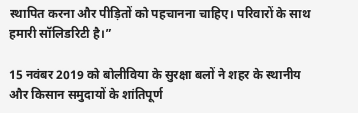स्थापित करना और पीड़ितों को पहचानना चाहिए। परिवारों के साथ हमारी सॉलिडरिटी है।”

15 नवंबर 2019 को बोलीविया के सुरक्षा बलों ने शहर के स्थानीय और किसान समुदायों के शांतिपूर्ण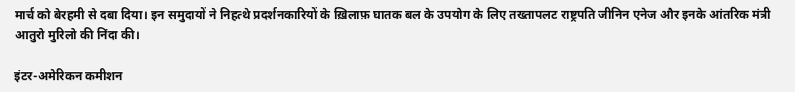मार्च को बेरहमी से दबा दिया। इन समुदायों ने निहत्थे प्रदर्शनकारियों के ख़िलाफ़ घातक बल के उपयोग के लिए तख्तापलट राष्ट्रपति जीनिन एनेज और इनके आंतरिक मंत्री आतुरो मुरिलो की निंदा की।

इंटर-अमेरिकन कमीशन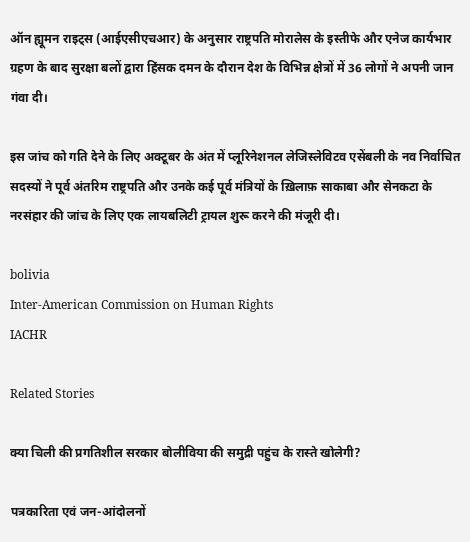ऑन ह्यूमन राइट्स (आईएसीएचआर) के अनुसार राष्ट्रपति मोरालेस के इस्तीफे और एनेज कार्यभार ग्रहण के बाद सुरक्षा बलों द्वारा हिंसक दमन के दौरान देश के विभिन्न क्षेत्रों में 36 लोगों ने अपनी जान गंवा दी।

इस जांच को गति देने के लिए अक्टूबर के अंत में प्लूरिनेशनल लेजिस्लेविटव एसेंबली के नव निर्वाचित सदस्यों ने पूर्व अंतरिम राष्ट्रपति और उनके कई पूर्व मंत्रियों के ख़िलाफ़ साकाबा और सेनकटा के नरसंहार की जांच के लिए एक लायबलिटी ट्रायल शुरू करने की मंजूरी दी।

bolivia
Inter-American Commission on Human Rights
IACHR

Related Stories

क्या चिली की प्रगतिशील सरकार बोलीविया की समुद्री पहुंच के रास्ते खोलेगी?

पत्रकारिता एवं जन-आंदोलनों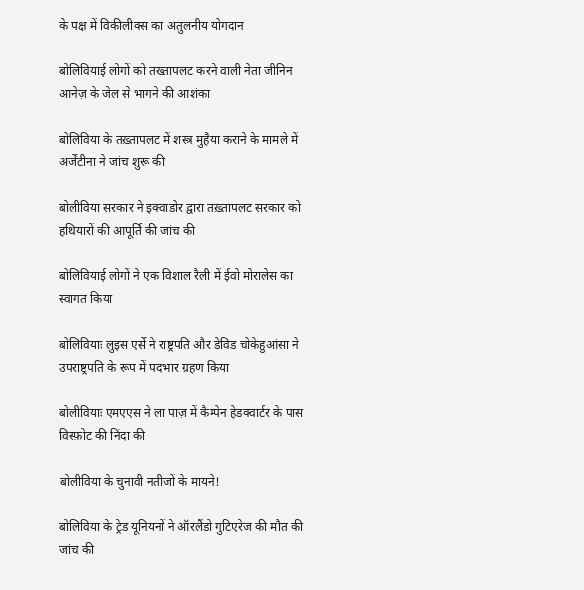के पक्ष में विकीलीक्स का अतुलनीय योगदान

बोलिवियाई लोगों को तख्तापलट करने वाली नेता जीनिन आनेज़ के जेल से भागने की आशंका

बोलिविया के तख़्तापलट में शस्त्र मुहैया कराने के मामले में अर्जेंटीना ने जांच शुरू की

बोलीविया सरकार ने इक्वाडोर द्वारा तख़्तापलट सरकार को हथियारों की आपूर्ति की जांच की

बोलिवियाई लोगों ने एक विशाल रैली में ईवो मोरालेस का स्वागत किया

बोलिवियाः लुइस एर्से ने राष्ट्रपति और डेविड चोकेहुआंसा ने उपराष्ट्रपति के रूप में पदभार ग्रहण किया

बोलीवियाः एमएएस ने ला पाज़ में कैम्पेन हेडक्वार्टर के पास विस्फ़ोट की निंदा की

बोलीविया के चुनावी नतीजों के मायने!

बोलिविया के ट्रेड यूनियनों ने ऑरलैंडो गुटिएरेज की मौत की जांच की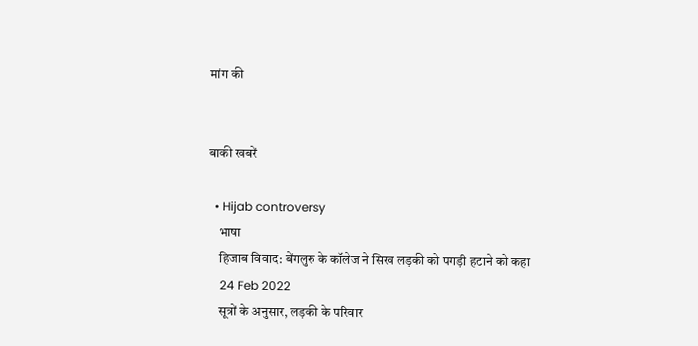मांग की


बाकी खबरें

  • Hijab controversy
    भाषा
    हिजाब विवाद: बेंगलुरु के कॉलेज ने सिख लड़की को पगड़ी हटाने को कहा
    24 Feb 2022
    सूत्रों के अनुसार, लड़की के परिवार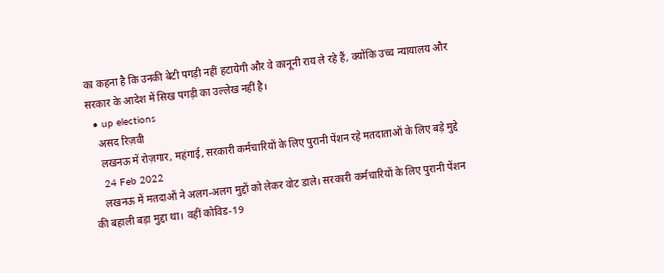का कहना है कि उनकी बेटी पगड़ी नहीं हटायेगी और वे कानूनी राय ले रहे हैं, क्योंकि उच्च न्यायालय और सरकार के आदेश में सिख पगड़ी का उल्लेख नहीं है।
  • up elections
    असद रिज़वी
    लखनऊ में रोज़गार, महंगाई, सरकारी कर्मचारियों के लिए पुरानी पेंशन रहे मतदाताओं के लिए बड़े मुद्दे
    24 Feb 2022
    लखनऊ में मतदाओं ने अलग-अलग मुद्दों को लेकर वोट डाले। सरकारी कर्मचारियों के लिए पुरानी पेंशन की बहाली बड़ा मुद्दा था। वहीं कोविड-19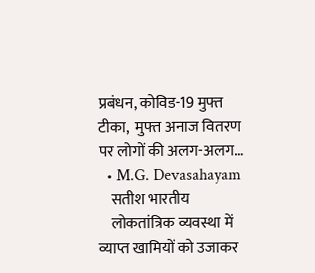प्रबंधन, कोविड-19 मुफ्त टीका,  मुफ्त अनाज वितरण पर लोगों की अलग-अलग…
  • M.G. Devasahayam
    सतीश भारतीय
    लोकतांत्रिक व्यवस्था में व्याप्त खामियों को उजाकर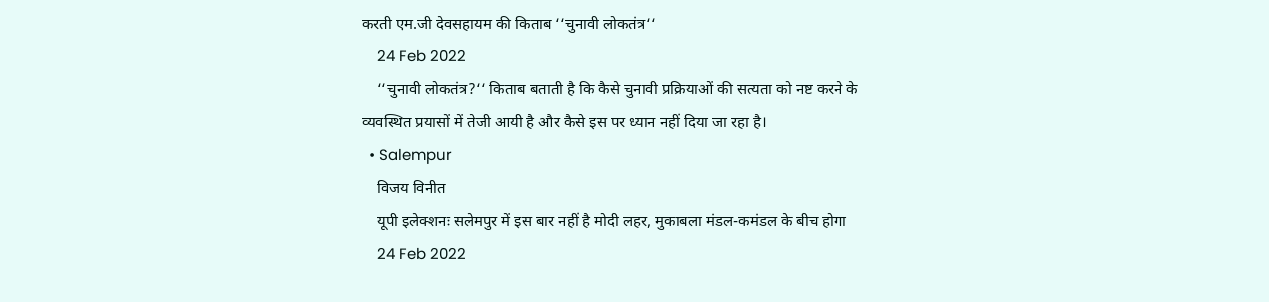करती एम.जी देवसहायम की किताब ‘‘चुनावी लोकतंत्र‘‘
    24 Feb 2022
    ‘‘चुनावी लोकतंत्र?‘‘ किताब बताती है कि कैसे चुनावी प्रक्रियाओं की सत्यता को नष्ट करने के व्यवस्थित प्रयासों में तेजी आयी है और कैसे इस पर ध्यान नहीं दिया जा रहा है।
  • Salempur
    विजय विनीत
    यूपी इलेक्शनः सलेमपुर में इस बार नहीं है मोदी लहर, मुकाबला मंडल-कमंडल के बीच होगा
    24 Feb 2022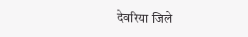देवरिया जिले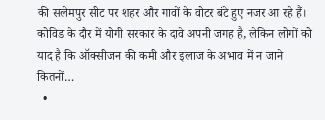की सलेमपुर सीट पर शहर और गावों के वोटर बंटे हुए नजर आ रहे हैं। कोविड के दौर में योगी सरकार के दावे अपनी जगह है, लेकिन लोगों को याद है कि ऑक्सीजन की कमी और इलाज के अभाव में न जाने कितनों…
  •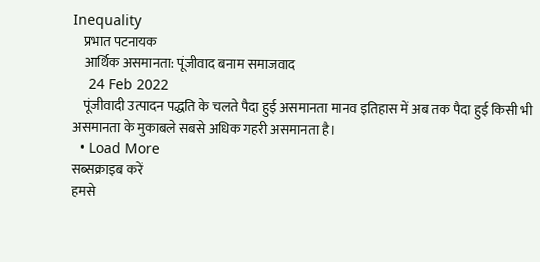Inequality
    प्रभात पटनायक
    आर्थिक असमानता: पूंजीवाद बनाम समाजवाद
    24 Feb 2022
    पूंजीवादी उत्पादन पद्धति के चलते पैदा हुई असमानता मानव इतिहास में अब तक पैदा हुई किसी भी असमानता के मुकाबले सबसे अधिक गहरी असमानता है।
  • Load More
सब्सक्राइब करें
हमसे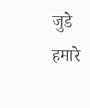जुडे
हमारे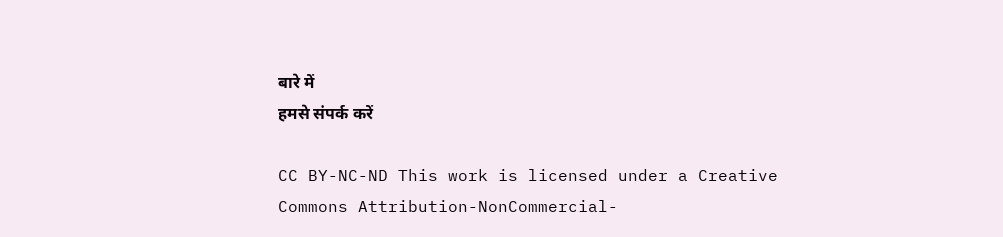बारे में
हमसे संपर्क करें

CC BY-NC-ND This work is licensed under a Creative Commons Attribution-NonCommercial-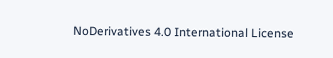NoDerivatives 4.0 International License